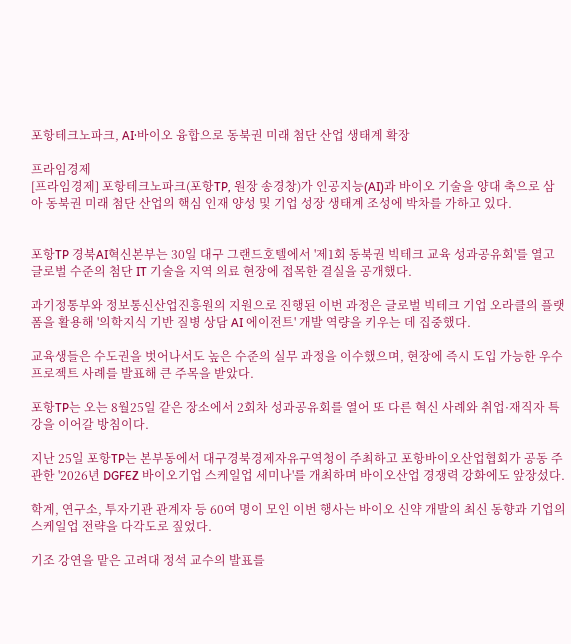포항테크노파크, AI·바이오 융합으로 동북권 미래 첨단 산업 생태계 확장

프라임경제
[프라임경제] 포항테크노파크(포항TP, 원장 송경창)가 인공지능(AI)과 바이오 기술을 양대 축으로 삼아 동북권 미래 첨단 산업의 핵심 인재 양성 및 기업 성장 생태계 조성에 박차를 가하고 있다.


포항TP 경북AI혁신본부는 30일 대구 그랜드호텔에서 '제1회 동북권 빅테크 교육 성과공유회'를 열고 글로벌 수준의 첨단 IT 기술을 지역 의료 현장에 접목한 결실을 공개했다.

과기정통부와 정보통신산업진흥원의 지원으로 진행된 이번 과정은 글로벌 빅테크 기업 오라클의 플랫폼을 활용해 '의학지식 기반 질병 상담 AI 에이전트' 개발 역량을 키우는 데 집중했다.

교육생들은 수도권을 벗어나서도 높은 수준의 실무 과정을 이수했으며, 현장에 즉시 도입 가능한 우수 프로젝트 사례를 발표해 큰 주목을 받았다.

포항TP는 오는 8월25일 같은 장소에서 2회차 성과공유회를 열어 또 다른 혁신 사례와 취업·재직자 특강을 이어갈 방침이다.

지난 25일 포항TP는 본부동에서 대구경북경제자유구역청이 주최하고 포항바이오산업협회가 공동 주관한 '2026년 DGFEZ 바이오기업 스케일업 세미나'를 개최하며 바이오산업 경쟁력 강화에도 앞장섰다.

학계, 연구소, 투자기관 관계자 등 60여 명이 모인 이번 행사는 바이오 신약 개발의 최신 동향과 기업의 스케일업 전략을 다각도로 짚었다.

기조 강연을 맡은 고려대 정석 교수의 발표를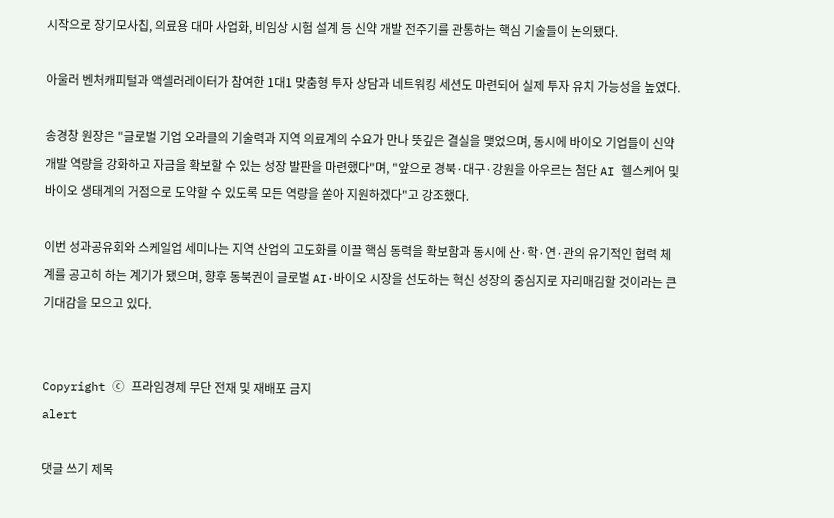시작으로 장기모사칩, 의료용 대마 사업화, 비임상 시험 설계 등 신약 개발 전주기를 관통하는 핵심 기술들이 논의됐다.

아울러 벤처캐피털과 액셀러레이터가 참여한 1대1 맞춤형 투자 상담과 네트워킹 세션도 마련되어 실제 투자 유치 가능성을 높였다.

송경창 원장은 "글로벌 기업 오라클의 기술력과 지역 의료계의 수요가 만나 뜻깊은 결실을 맺었으며, 동시에 바이오 기업들이 신약 개발 역량을 강화하고 자금을 확보할 수 있는 성장 발판을 마련했다"며, "앞으로 경북·대구·강원을 아우르는 첨단 AI 헬스케어 및 바이오 생태계의 거점으로 도약할 수 있도록 모든 역량을 쏟아 지원하겠다"고 강조했다.

이번 성과공유회와 스케일업 세미나는 지역 산업의 고도화를 이끌 핵심 동력을 확보함과 동시에 산·학·연·관의 유기적인 협력 체계를 공고히 하는 계기가 됐으며, 향후 동북권이 글로벌 AI·바이오 시장을 선도하는 혁신 성장의 중심지로 자리매김할 것이라는 큰 기대감을 모으고 있다.


Copyright ⓒ 프라임경제 무단 전재 및 재배포 금지
alert

댓글 쓰기 제목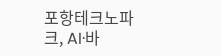포항테크노파크, AI·바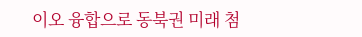이오 융합으로 동북권 미래 첨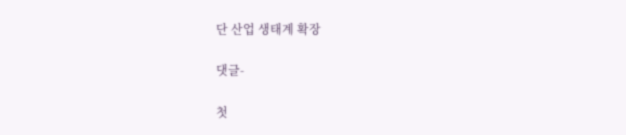단 산업 생태계 확장

댓글-

첫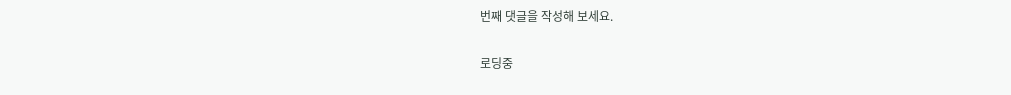번째 댓글을 작성해 보세요.

로딩중